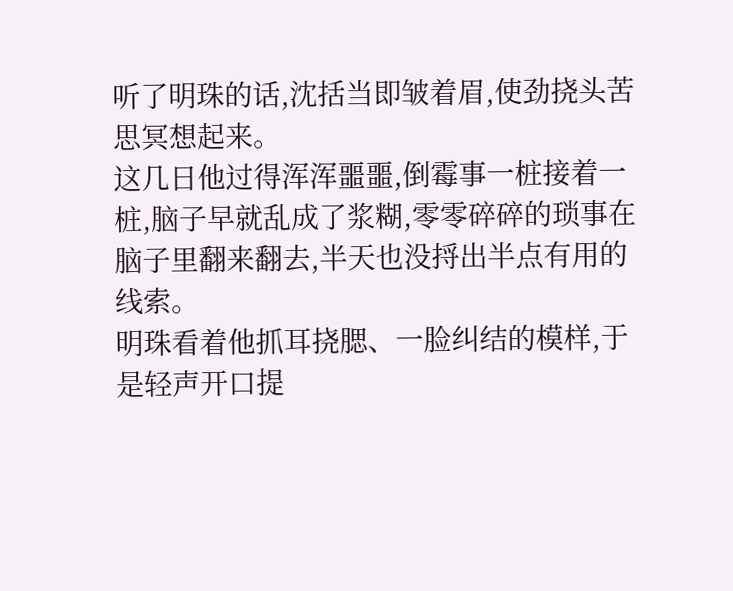听了明珠的话,沈括当即皱着眉,使劲挠头苦思冥想起来。
这几日他过得浑浑噩噩,倒霉事一桩接着一桩,脑子早就乱成了浆糊,零零碎碎的琐事在脑子里翻来翻去,半天也没捋出半点有用的线索。
明珠看着他抓耳挠腮、一脸纠结的模样,于是轻声开口提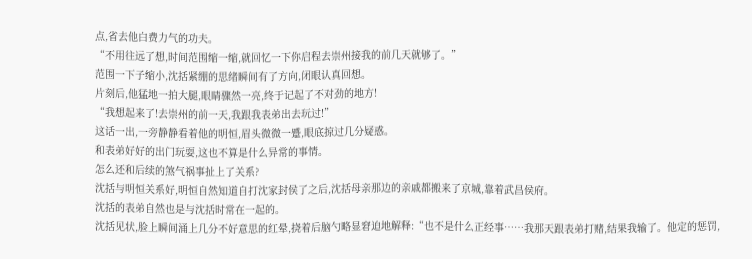点,省去他白费力气的功夫。
“不用往远了想,时间范围缩一缩,就回忆一下你启程去崇州接我的前几天就够了。”
范围一下子缩小,沈括紧绷的思绪瞬间有了方向,闭眼认真回想。
片刻后,他猛地一拍大腿,眼睛骤然一亮,终于记起了不对劲的地方!
“我想起来了!去崇州的前一天,我跟我表弟出去玩过!”
这话一出,一旁静静看着他的明恒,眉头微微一蹙,眼底掠过几分疑惑。
和表弟好好的出门玩耍,这也不算是什么异常的事情。
怎么还和后续的煞气祸事扯上了关系?
沈括与明恒关系好,明恒自然知道自打沈家封侯了之后,沈括母亲那边的亲戚都搬来了京城,靠着武昌侯府。
沈括的表弟自然也是与沈括时常在一起的。
沈括见状,脸上瞬间涌上几分不好意思的红晕,挠着后脑勺略显窘迫地解释:“也不是什么正经事……我那天跟表弟打赌,结果我输了。他定的惩罚,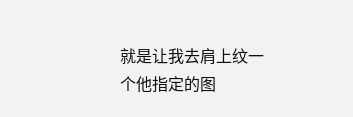就是让我去肩上纹一个他指定的图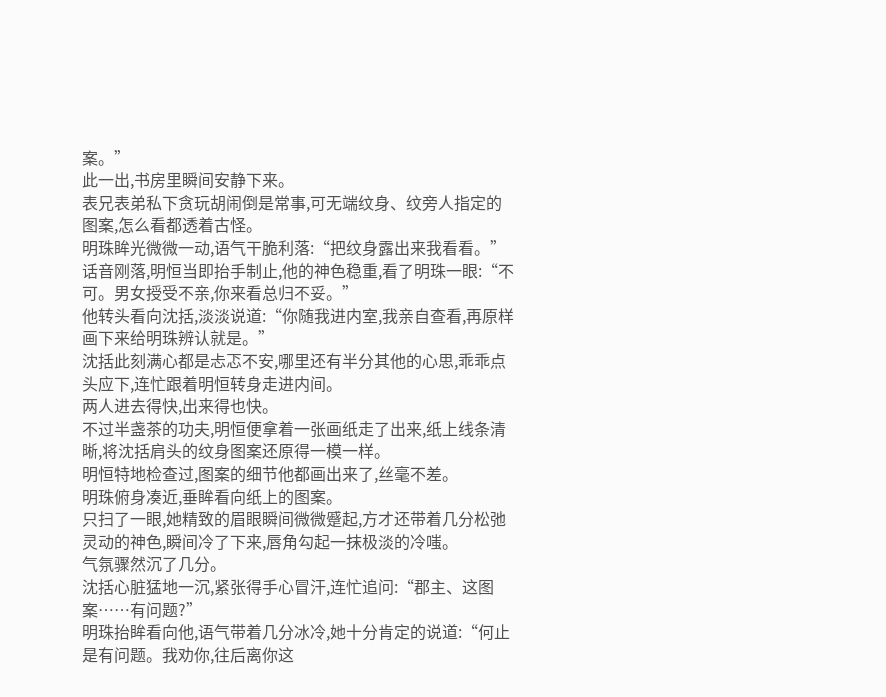案。”
此一出,书房里瞬间安静下来。
表兄表弟私下贪玩胡闹倒是常事,可无端纹身、纹旁人指定的图案,怎么看都透着古怪。
明珠眸光微微一动,语气干脆利落:“把纹身露出来我看看。”
话音刚落,明恒当即抬手制止,他的神色稳重,看了明珠一眼:“不可。男女授受不亲,你来看总归不妥。”
他转头看向沈括,淡淡说道:“你随我进内室,我亲自查看,再原样画下来给明珠辨认就是。”
沈括此刻满心都是忐忑不安,哪里还有半分其他的心思,乖乖点头应下,连忙跟着明恒转身走进内间。
两人进去得快,出来得也快。
不过半盏茶的功夫,明恒便拿着一张画纸走了出来,纸上线条清晰,将沈括肩头的纹身图案还原得一模一样。
明恒特地检查过,图案的细节他都画出来了,丝毫不差。
明珠俯身凑近,垂眸看向纸上的图案。
只扫了一眼,她精致的眉眼瞬间微微蹙起,方才还带着几分松弛灵动的神色,瞬间冷了下来,唇角勾起一抹极淡的冷嗤。
气氛骤然沉了几分。
沈括心脏猛地一沉,紧张得手心冒汗,连忙追问:“郡主、这图案……有问题?”
明珠抬眸看向他,语气带着几分冰冷,她十分肯定的说道:“何止是有问题。我劝你,往后离你这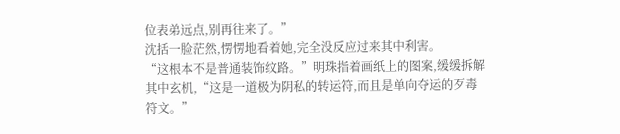位表弟远点,别再往来了。”
沈括一脸茫然,愣愣地看着她,完全没反应过来其中利害。
“这根本不是普通装饰纹路。”明珠指着画纸上的图案,缓缓拆解其中玄机,“这是一道极为阴私的转运符,而且是单向夺运的歹毒符文。”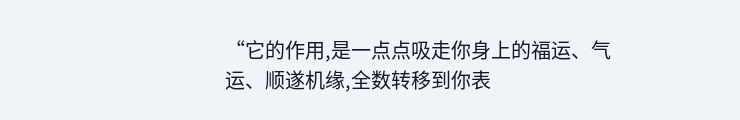“它的作用,是一点点吸走你身上的福运、气运、顺遂机缘,全数转移到你表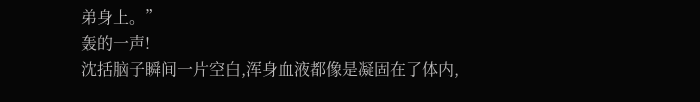弟身上。”
轰的一声!
沈括脑子瞬间一片空白,浑身血液都像是凝固在了体内,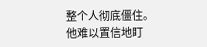整个人彻底僵住。
他难以置信地盯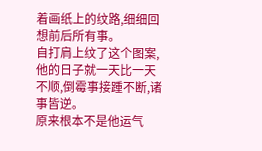着画纸上的纹路,细细回想前后所有事。
自打肩上纹了这个图案,他的日子就一天比一天不顺,倒霉事接踵不断,诸事皆逆。
原来根本不是他运气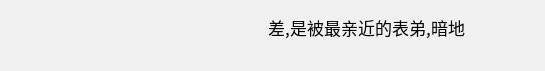差,是被最亲近的表弟,暗地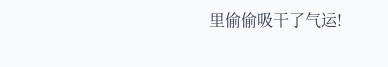里偷偷吸干了气运!